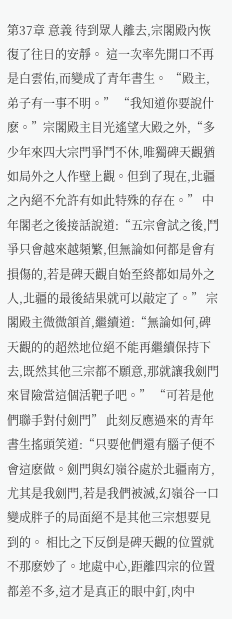第37章 意義 待到眾人離去,宗閣殿內恢復了往日的安靜。 這一次率先開口不再是白雲佑,而變成了青年書生。 “殿主,弟子有一事不明。” “我知道你要說什麽。”宗閣殿主目光遙望大殿之外,“多少年來四大宗門爭鬥不休,唯獨碑天觀猶如局外之人作壁上觀。但到了現在,北疆之內絕不允許有如此特殊的存在。” 中年閣老之後接話說道:“五宗會試之後,鬥爭只會越來越頻繁,但無論如何都是會有損傷的,若是碑天觀自始至終都如局外之人,北疆的最後結果就可以敲定了。” 宗閣殿主微微頷首,繼續道:“無論如何,碑天觀的的超然地位絕不能再繼續保持下去,既然其他三宗都不願意,那就讓我劍門來冒險當這個活靶子吧。” “可若是他們聯手對付劍門” 此刻反應過來的青年書生搖頭笑道:“只要他們還有腦子便不會這麽做。劍門與幻嶺谷處於北疆南方,尤其是我劍門,若是我們被滅,幻嶺谷一口變成胖子的局面絕不是其他三宗想要見到的。 相比之下反倒是碑天觀的位置就不那麽妙了。地處中心,距離四宗的位置都差不多,這才是真正的眼中釘,肉中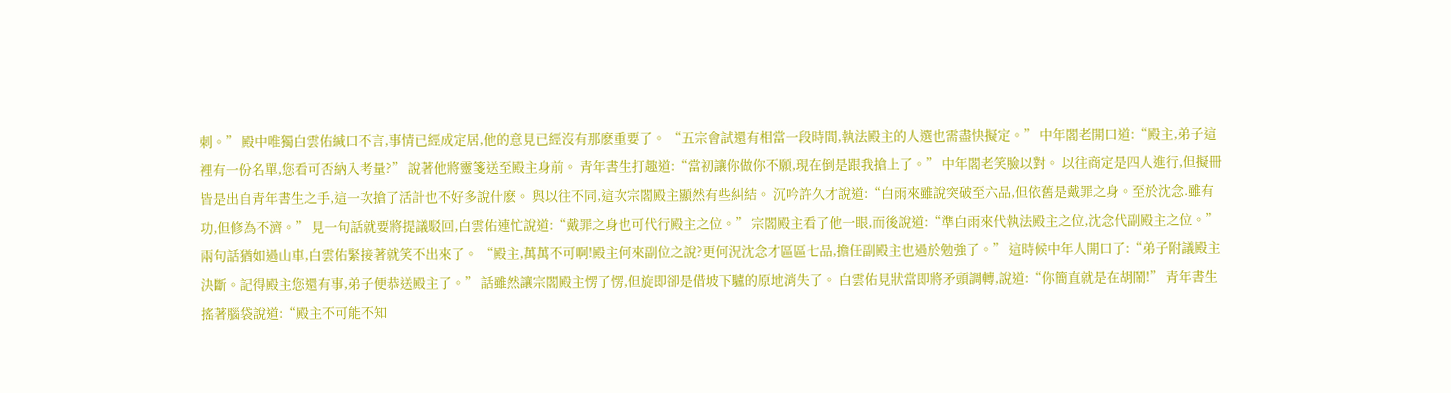刺。” 殿中唯獨白雲佑緘口不言,事情已經成定居,他的意見已經沒有那麽重要了。 “五宗會試還有相當一段時間,執法殿主的人選也需盡快擬定。” 中年閣老開口道:“殿主,弟子這裡有一份名單,您看可否納入考量?” 說著他將靈箋送至殿主身前。 青年書生打趣道:“當初讓你做你不願,現在倒是跟我搶上了。” 中年閣老笑臉以對。 以往商定是四人進行,但擬冊皆是出自青年書生之手,這一次搶了活計也不好多說什麽。 與以往不同,這次宗閣殿主顯然有些糾結。 沉吟許久才說道:“白雨來雖說突破至六品,但依舊是戴罪之身。至於沈念.雖有功,但修為不濟。” 見一句話就要將提議駁回,白雲佑連忙說道:“戴罪之身也可代行殿主之位。” 宗閣殿主看了他一眼,而後說道:“準白雨來代執法殿主之位,沈念代副殿主之位。” 兩句話猶如過山車,白雲佑緊接著就笑不出來了。 “殿主,萬萬不可啊!殿主何來副位之說?更何況沈念才區區七品,擔任副殿主也過於勉強了。” 這時候中年人開口了:“弟子附議殿主決斷。記得殿主您還有事,弟子便恭送殿主了。” 話雖然讓宗閣殿主愣了愣,但旋即卻是借坡下驢的原地消失了。 白雲佑見狀當即將矛頭調轉,說道:“你簡直就是在胡鬧!” 青年書生搖著腦袋說道:“殿主不可能不知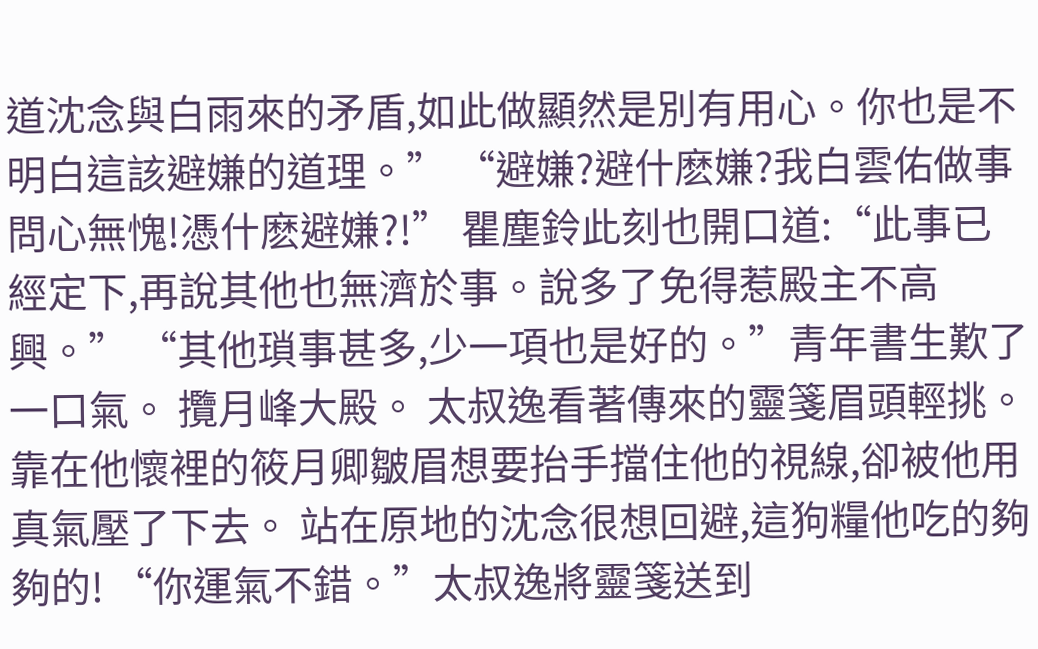道沈念與白雨來的矛盾,如此做顯然是別有用心。你也是不明白這該避嫌的道理。” “避嫌?避什麽嫌?我白雲佑做事問心無愧!憑什麽避嫌?!” 瞿塵鈴此刻也開口道:“此事已經定下,再說其他也無濟於事。說多了免得惹殿主不高興。” “其他瑣事甚多,少一項也是好的。”青年書生歎了一口氣。 攬月峰大殿。 太叔逸看著傳來的靈箋眉頭輕挑。 靠在他懷裡的筱月卿皺眉想要抬手擋住他的視線,卻被他用真氣壓了下去。 站在原地的沈念很想回避,這狗糧他吃的夠夠的! “你運氣不錯。”太叔逸將靈箋送到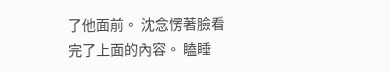了他面前。 沈念愣著臉看完了上面的內容。 瞌睡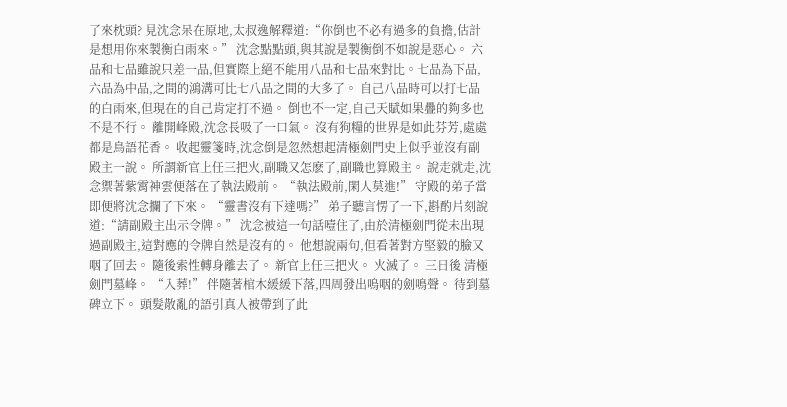了來枕頭? 見沈念呆在原地,太叔逸解釋道:“你倒也不必有過多的負擔,估計是想用你來製衡白雨來。” 沈念點點頭,與其說是製衡倒不如說是惡心。 六品和七品雖說只差一品,但實際上絕不能用八品和七品來對比。七品為下品,六品為中品,之間的鴻溝可比七八品之間的大多了。 自己八品時可以打七品的白雨來,但現在的自己肯定打不過。 倒也不一定,自己天賦如果疊的夠多也不是不行。 離開峰殿,沈念長吸了一口氣。 沒有狗糧的世界是如此芬芳,處處都是鳥語花香。 收起靈箋時,沈念倒是忽然想起清極劍門史上似乎並沒有副殿主一說。 所謂新官上任三把火,副職又怎麽了,副職也算殿主。 說走就走,沈念禦著紫霄神雲便落在了執法殿前。 “執法殿前,閑人莫進!” 守殿的弟子當即便將沈念攔了下來。 “靈書沒有下達嗎?” 弟子聽言愣了一下,斟酌片刻說道:“請副殿主出示令牌。” 沈念被這一句話噎住了,由於清極劍門從未出現過副殿主,這對應的令牌自然是沒有的。 他想說兩句,但看著對方堅毅的臉又咽了回去。 隨後索性轉身離去了。 新官上任三把火。 火滅了。 三日後 清極劍門墓峰。 “入葬!” 伴隨著棺木緩緩下落,四周發出嗚咽的劍鳴聲。 待到墓碑立下。 頭髮散亂的語引真人被帶到了此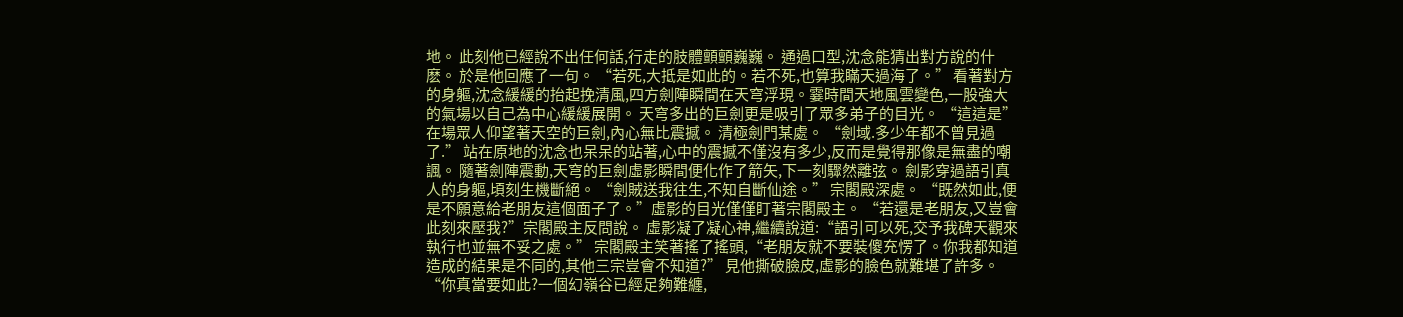地。 此刻他已經說不出任何話,行走的肢體顫顫巍巍。 通過口型,沈念能猜出對方說的什麽。 於是他回應了一句。 “若死,大抵是如此的。若不死,也算我瞞天過海了。” 看著對方的身軀,沈念緩緩的抬起挽清風,四方劍陣瞬間在天穹浮現。霎時間天地風雲變色,一股強大的氣場以自己為中心緩緩展開。 天穹多出的巨劍更是吸引了眾多弟子的目光。 “這這是” 在場眾人仰望著天空的巨劍,內心無比震撼。 清極劍門某處。 “劍域.多少年都不曾見過了.” 站在原地的沈念也呆呆的站著,心中的震撼不僅沒有多少,反而是覺得那像是無盡的嘲諷。 隨著劍陣震動,天穹的巨劍虛影瞬間便化作了箭矢,下一刻驟然離弦。 劍影穿過語引真人的身軀,頃刻生機斷絕。 “劍賊送我往生,不知自斷仙途。” 宗閣殿深處。 “既然如此,便是不願意給老朋友這個面子了。”虛影的目光僅僅盯著宗閣殿主。 “若還是老朋友,又豈會此刻來壓我?”宗閣殿主反問說。 虛影凝了凝心神,繼續說道:“語引可以死,交予我碑天觀來執行也並無不妥之處。” 宗閣殿主笑著搖了搖頭,“老朋友就不要裝傻充愣了。你我都知道造成的結果是不同的,其他三宗豈會不知道?” 見他撕破臉皮,虛影的臉色就難堪了許多。 “你真當要如此?一個幻嶺谷已經足夠難纏,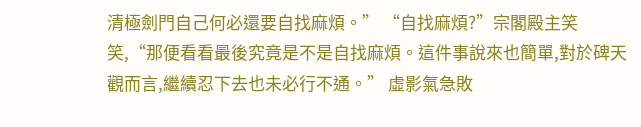清極劍門自己何必還要自找麻煩。” “自找麻煩?”宗閣殿主笑笑,“那便看看最後究竟是不是自找麻煩。這件事說來也簡單,對於碑天觀而言,繼續忍下去也未必行不通。” 虛影氣急敗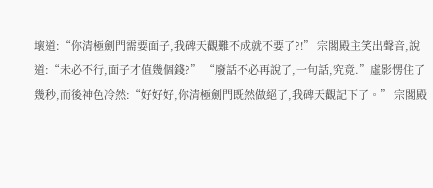壞道:“你清極劍門需要面子,我碑天觀難不成就不要了?!” 宗閣殿主笑出聲音,說道:“未必不行,面子才值幾個錢?” “廢話不必再說了,一句話,究竟.”虛影愣住了幾秒,而後神色冷然:“好好好,你清極劍門既然做絕了,我碑天觀記下了。” 宗閣殿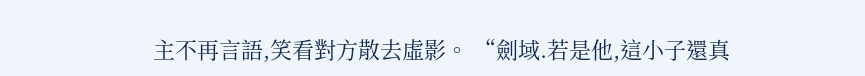主不再言語,笑看對方散去虛影。 “劍域.若是他,這小子還真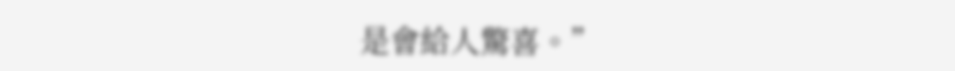是會給人驚喜。”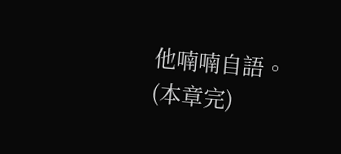他喃喃自語。 (本章完)